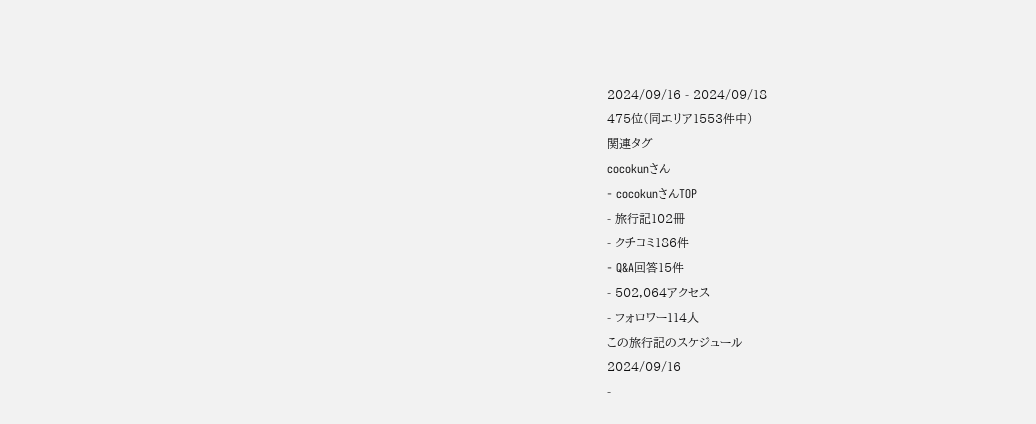2024/09/16 - 2024/09/18
475位(同エリア1553件中)
関連タグ
cocokunさん
- cocokunさんTOP
- 旅行記102冊
- クチコミ186件
- Q&A回答15件
- 502,064アクセス
- フォロワー114人
この旅行記のスケジュール
2024/09/16
-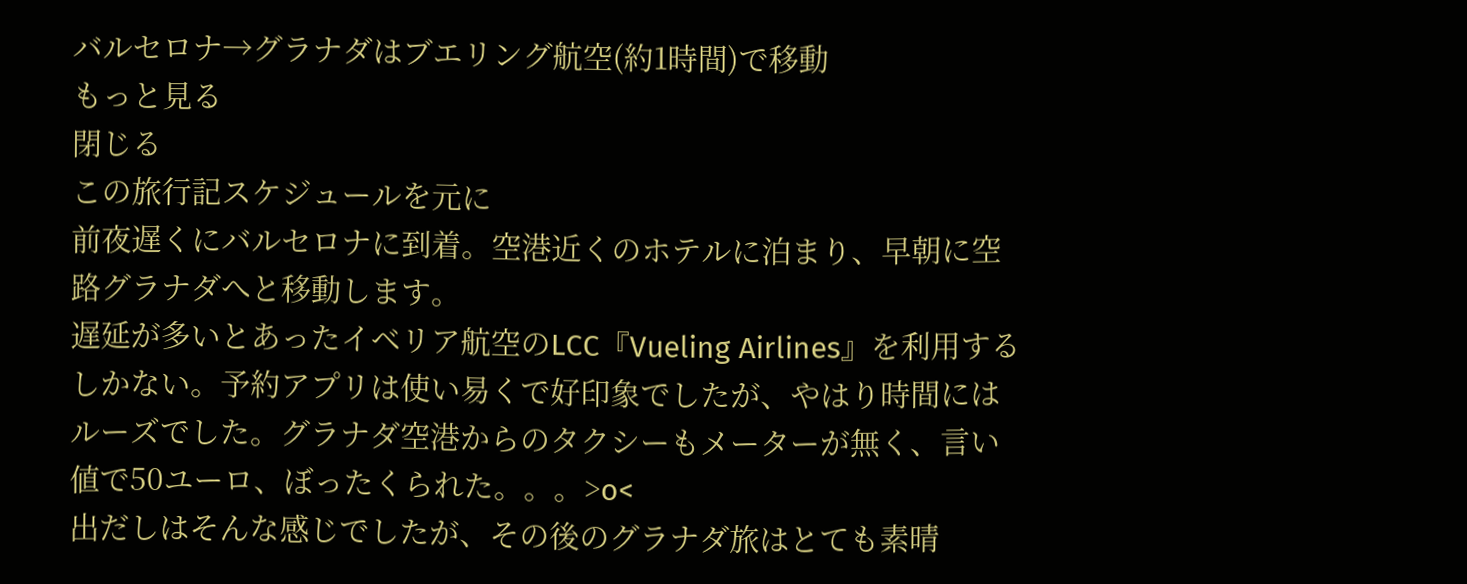バルセロナ→グラナダはブエリング航空(約1時間)で移動
もっと見る
閉じる
この旅行記スケジュールを元に
前夜遅くにバルセロナに到着。空港近くのホテルに泊まり、早朝に空路グラナダへと移動します。
遅延が多いとあったイベリア航空のLCC『Vueling Airlines』を利用するしかない。予約アプリは使い易くで好印象でしたが、やはり時間にはルーズでした。グラナダ空港からのタクシーもメーターが無く、言い値で50ユーロ、ぼったくられた。。。>o<
出だしはそんな感じでしたが、その後のグラナダ旅はとても素晴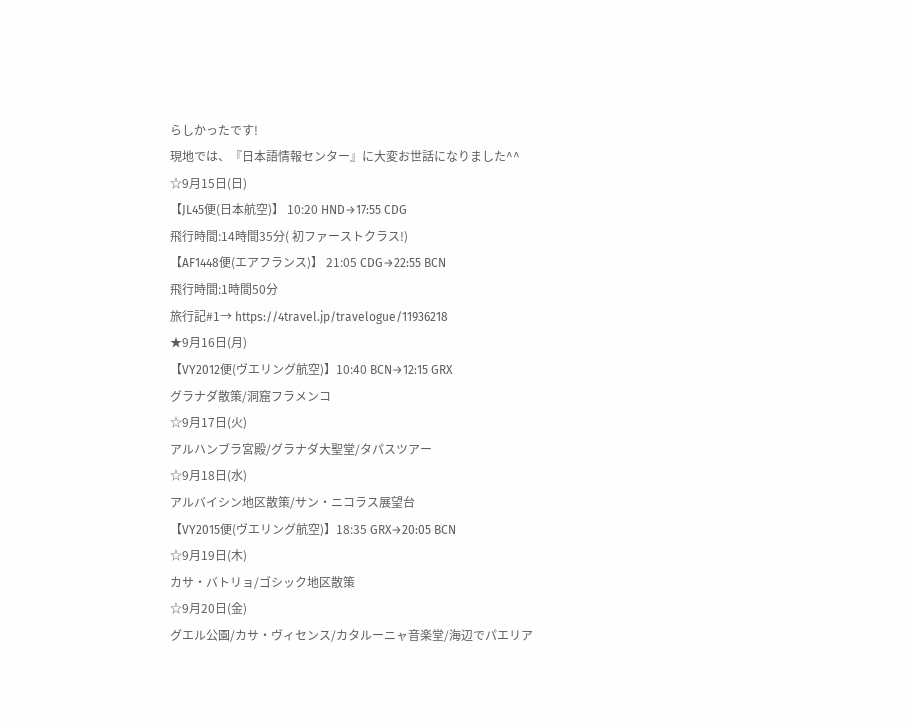らしかったです!
現地では、『日本語情報センター』に大変お世話になりました^^
☆9月15日(日)
【JL45便(日本航空)】 10:20 HND→17:55 CDG
飛行時間:14時間35分( 初ファーストクラス!)
【AF1448便(エアフランス)】 21:05 CDG→22:55 BCN
飛行時間:1時間50分
旅行記#1→ https://4travel.jp/travelogue/11936218
★9月16日(月)
【VY2012便(ヴエリング航空)】10:40 BCN→12:15 GRX
グラナダ散策/洞窟フラメンコ
☆9月17日(火)
アルハンブラ宮殿/グラナダ大聖堂/タパスツアー
☆9月18日(水)
アルバイシン地区散策/サン・ニコラス展望台
【VY2015便(ヴエリング航空)】18:35 GRX→20:05 BCN
☆9月19日(木)
カサ・バトリョ/ゴシック地区散策
☆9月20日(金)
グエル公園/カサ・ヴィセンス/カタルーニャ音楽堂/海辺でパエリア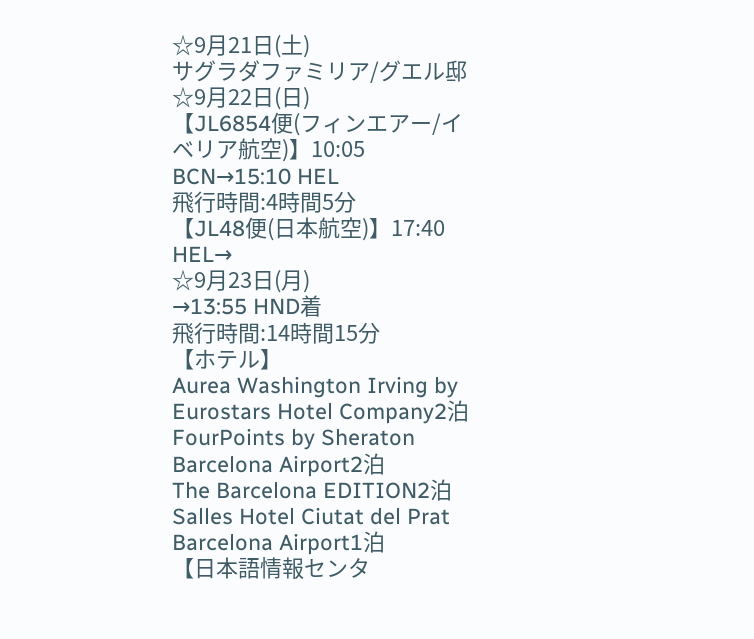☆9月21日(土)
サグラダファミリア/グエル邸
☆9月22日(日)
【JL6854便(フィンエアー/イベリア航空)】10:05 BCN→15:10 HEL
飛行時間:4時間5分
【JL48便(日本航空)】17:40 HEL→
☆9月23日(月)
→13:55 HND着
飛行時間:14時間15分
【ホテル】
Aurea Washington Irving by Eurostars Hotel Company2泊
FourPoints by Sheraton Barcelona Airport2泊
The Barcelona EDITION2泊
Salles Hotel Ciutat del Prat Barcelona Airport1泊
【日本語情報センタ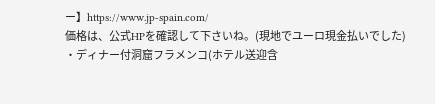ー】https://www.jp-spain.com/
価格は、公式HPを確認して下さいね。(現地でユーロ現金払いでした)
・ディナー付洞窟フラメンコ(ホテル送迎含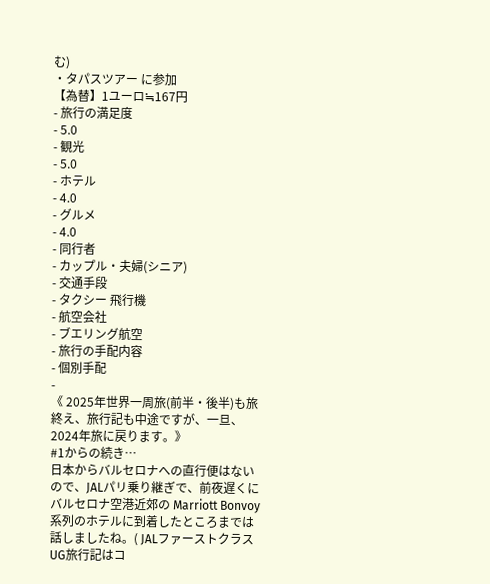む)
・タパスツアー に参加
【為替】1ユーロ≒167円
- 旅行の満足度
- 5.0
- 観光
- 5.0
- ホテル
- 4.0
- グルメ
- 4.0
- 同行者
- カップル・夫婦(シニア)
- 交通手段
- タクシー 飛行機
- 航空会社
- ブエリング航空
- 旅行の手配内容
- 個別手配
-
《 2025年世界一周旅(前半・後半)も旅終え、旅行記も中途ですが、一旦、2024年旅に戻ります。》
#1からの続き…
日本からバルセロナへの直行便はないので、JALパリ乗り継ぎで、前夜遅くにバルセロナ空港近郊の Marriott Bonvoy系列のホテルに到着したところまでは話しましたね。( JALファーストクラスUG旅行記はコ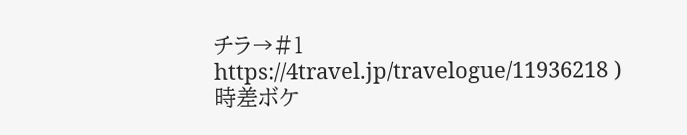チラ→#1 https://4travel.jp/travelogue/11936218 )
時差ボケ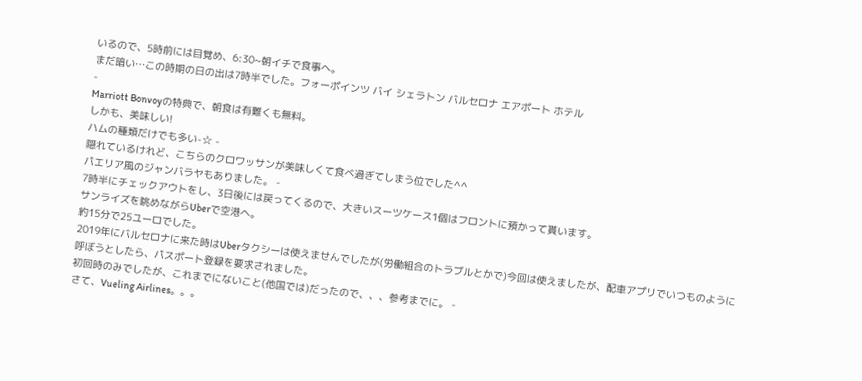いるので、5時前には目覚め、6:30~朝イチで食事へ。
まだ暗い…この時期の日の出は7時半でした。フォーポインツ バイ シェラトン バルセロナ エアポート ホテル
-
Marriott Bonvoyの特典で、朝食は有難くも無料。
しかも、美味しい!
ハムの種類だけでも多い-☆ -
隠れているけれど、こちらのクロワッサンが美味しくて食べ過ぎてしまう位でした^^
パエリア風のジャンバラヤもありました。 -
7時半にチェックアウトをし、3日後には戻ってくるので、大きいスーツケース1個はフロントに預かって貰います。
サンライズを眺めながらUberで空港へ。
約15分で25ユーロでした。
2019年にバルセロナに来た時はUberタクシーは使えませんでしたが(労働組合のトラブルとかで)今回は使えましたが、配車アプリでいつものように呼ぼうとしたら、パスポート登録を要求されました。
初回時のみでしたが、これまでにないこと(他国では)だったので、、、参考までに。 -
さて、Vueling Airlines。。。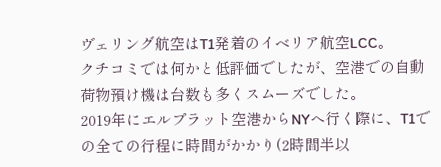ヴェリング航空はT1発着のイベリア航空LCC。
クチコミでは何かと低評価でしたが、空港での自動荷物預け機は台数も多くスムーズでした。
2019年にエルプラット空港からNYへ行く際に、T1での全ての行程に時間がかかり(2時間半以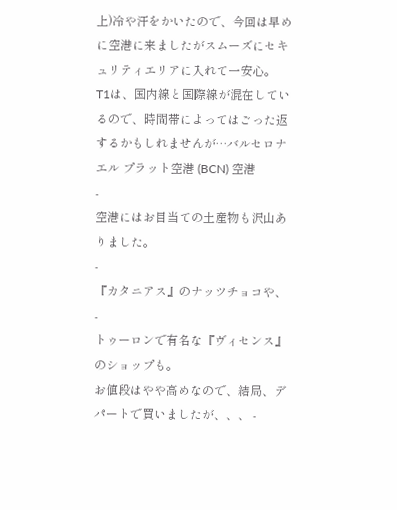上)冷や汗をかいたので、今回は早めに空港に来ましたがスムーズにセキュリティエリアに入れて一安心。
T1は、国内線と国際線が混在しているので、時間帯によってはごった返するかもしれませんが…バルセロナ エル プラット空港 (BCN) 空港
-
空港にはお目当ての土産物も沢山ありました。
-
『カタニアス』のナッツチョコや、
-
トゥーロンで有名な『ヴィセンス』のショップも。
お値段はやや高めなので、結局、デパートで買いましたが、、、 -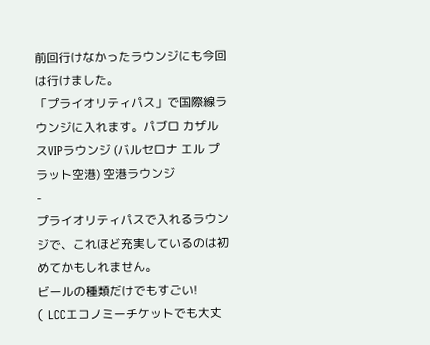前回行けなかったラウンジにも今回は行けました。
「プライオリティパス」で国際線ラウンジに入れます。パブロ カザルスVIPラウンジ (バルセロナ エル プラット空港) 空港ラウンジ
-
プライオリティパスで入れるラウンジで、これほど充実しているのは初めてかもしれません。
ビールの種類だけでもすごい!
( LCCエコノミーチケットでも大丈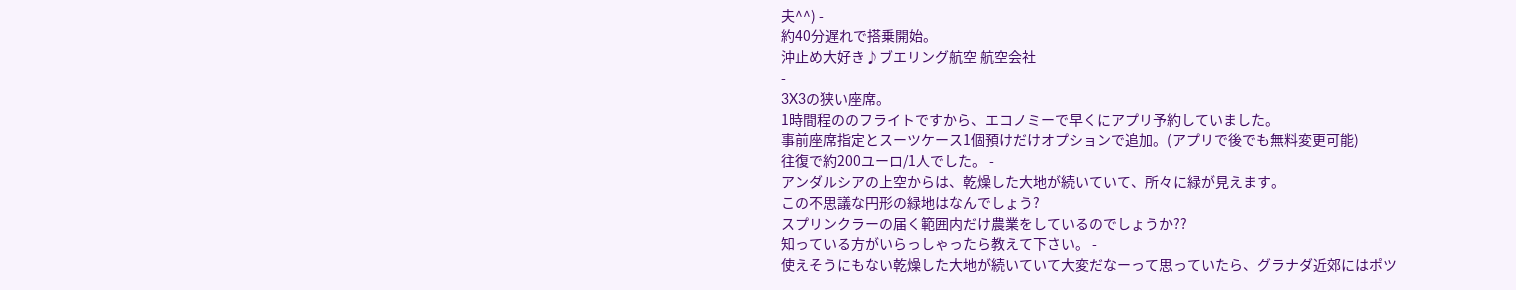夫^^) -
約40分遅れで搭乗開始。
沖止め大好き♪ブエリング航空 航空会社
-
3X3の狭い座席。
1時間程ののフライトですから、エコノミーで早くにアプリ予約していました。
事前座席指定とスーツケース1個預けだけオプションで追加。(アプリで後でも無料変更可能)
往復で約200ユーロ/1人でした。 -
アンダルシアの上空からは、乾燥した大地が続いていて、所々に緑が見えます。
この不思議な円形の緑地はなんでしょう?
スプリンクラーの届く範囲内だけ農業をしているのでしょうか??
知っている方がいらっしゃったら教えて下さい。 -
使えそうにもない乾燥した大地が続いていて大変だなーって思っていたら、グラナダ近郊にはポツ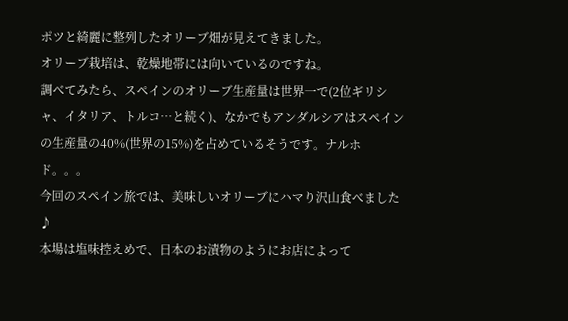ポツと綺麗に整列したオリーブ畑が見えてきました。
オリーブ栽培は、乾燥地帯には向いているのですね。
調べてみたら、スペインのオリーブ生産量は世界一で(2位ギリシャ、イタリア、トルコ…と続く)、なかでもアンダルシアはスペインの生産量の40%(世界の15%)を占めているそうです。ナルホド。。。
今回のスペイン旅では、美味しいオリーブにハマり沢山食べました♪
本場は塩味控えめで、日本のお漬物のようにお店によって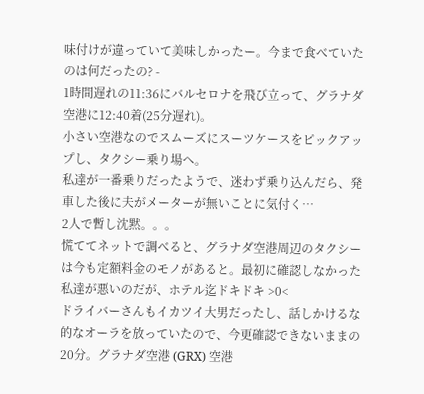味付けが違っていて美味しかったー。今まで食べていたのは何だったの? -
1時間遅れの11:36にバルセロナを飛び立って、グラナダ空港に12:40着(25分遅れ)。
小さい空港なのでスムーズにスーツケースをピックアップし、タクシー乗り場へ。
私達が一番乗りだったようで、迷わず乗り込んだら、発車した後に夫がメーターが無いことに気付く…
2人で暫し沈黙。。。
慌ててネットで調べると、グラナダ空港周辺のタクシーは今も定額料金のモノがあると。最初に確認しなかった私達が悪いのだが、ホテル迄ドキドキ >0<
ドライバーさんもイカツイ大男だったし、話しかけるな的なオーラを放っていたので、今更確認できないままの20分。グラナダ空港 (GRX) 空港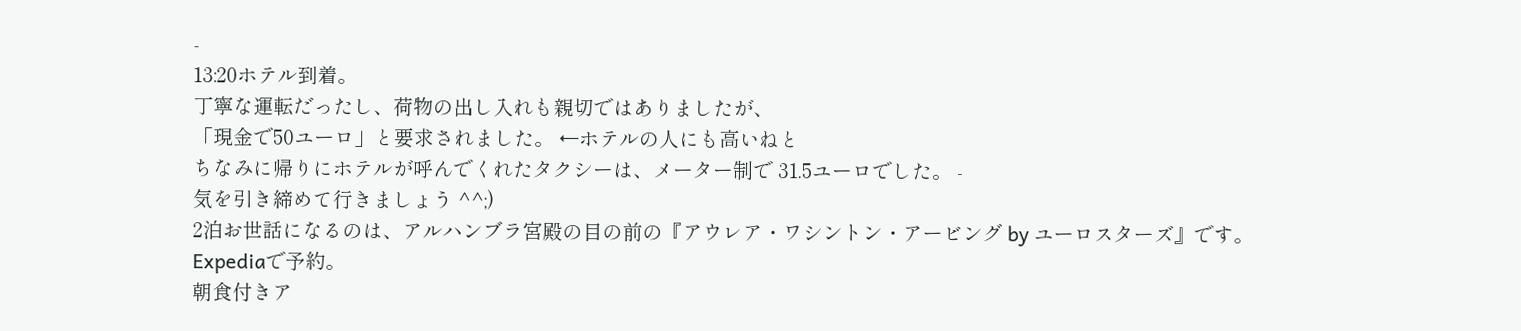-
13:20ホテル到着。
丁寧な運転だったし、荷物の出し入れも親切ではありましたが、
「現金で50ユーロ」と要求されました。 ←ホテルの人にも高いねと
ちなみに帰りにホテルが呼んでくれたタクシーは、メーター制で 31.5ユーロでした。 -
気を引き締めて行きましょう ^^;)
2泊お世話になるのは、アルハンブラ宮殿の目の前の『アウレア・ワシントン・アービング by ユーロスターズ』です。
Expediaで予約。
朝食付きア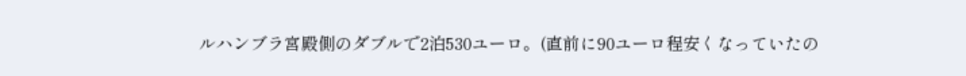ルハンブラ宮殿側のダブルで2泊530ユーロ。(直前に90ユーロ程安くなっていたの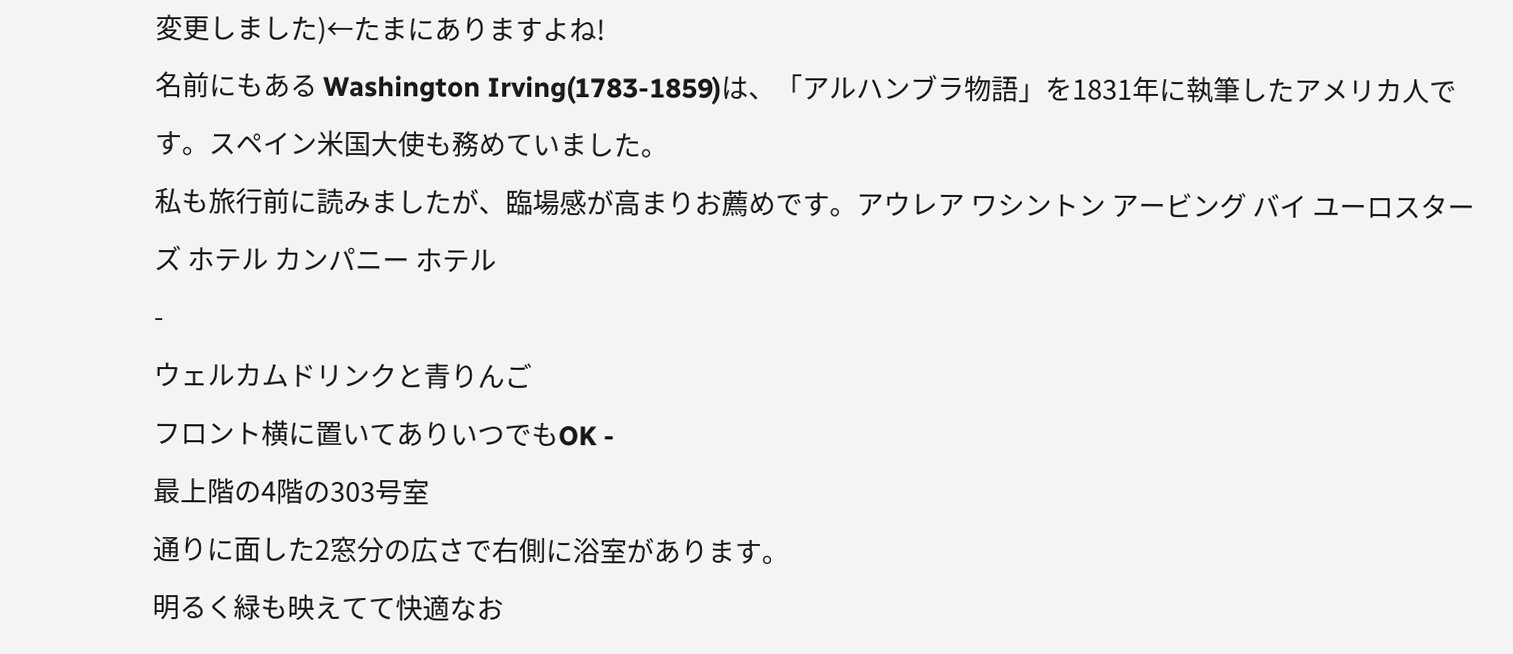変更しました)←たまにありますよね!
名前にもある Washington Irving(1783-1859)は、「アルハンブラ物語」を1831年に執筆したアメリカ人です。スペイン米国大使も務めていました。
私も旅行前に読みましたが、臨場感が高まりお薦めです。アウレア ワシントン アービング バイ ユーロスターズ ホテル カンパニー ホテル
-
ウェルカムドリンクと青りんご
フロント横に置いてありいつでもOK -
最上階の4階の303号室
通りに面した2窓分の広さで右側に浴室があります。
明るく緑も映えてて快適なお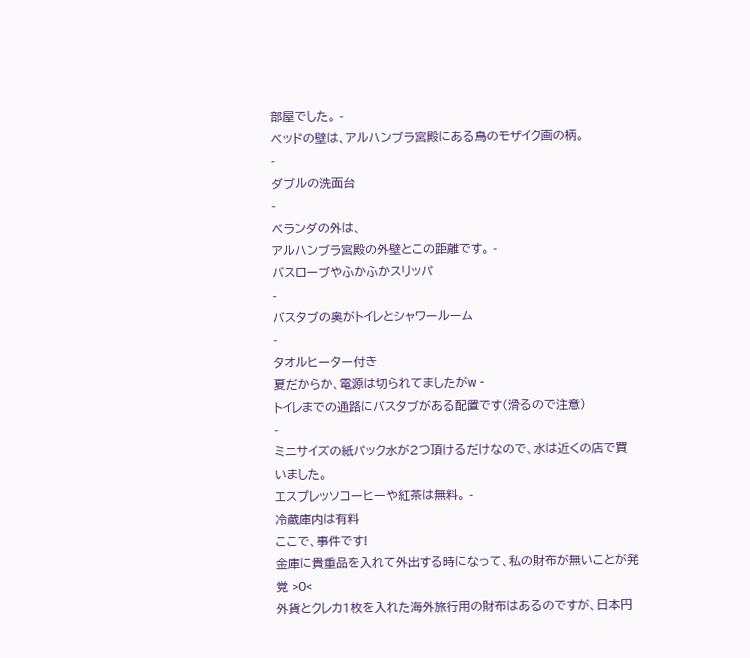部屋でした。 -
ベッドの壁は、アルハンブラ宮殿にある鳥のモザイク画の柄。
-
ダブルの洗面台
-
ベランダの外は、
アルハンブラ宮殿の外壁とこの距離です。 -
バスローブやふかふかスリッパ
-
バスタブの奥がトイレとシャワールーム
-
タオルヒーター付き
夏だからか、電源は切られてましたがw -
トイレまでの通路にバスタブがある配置です(滑るので注意)
-
ミニサイズの紙パック水が2つ頂けるだけなので、水は近くの店で買いました。
エスプレッソコーヒーや紅茶は無料。 -
冷蔵庫内は有料
ここで、事件です!
金庫に貴重品を入れて外出する時になって、私の財布が無いことが発覚 >O<
外貨とクレカ1枚を入れた海外旅行用の財布はあるのですが、日本円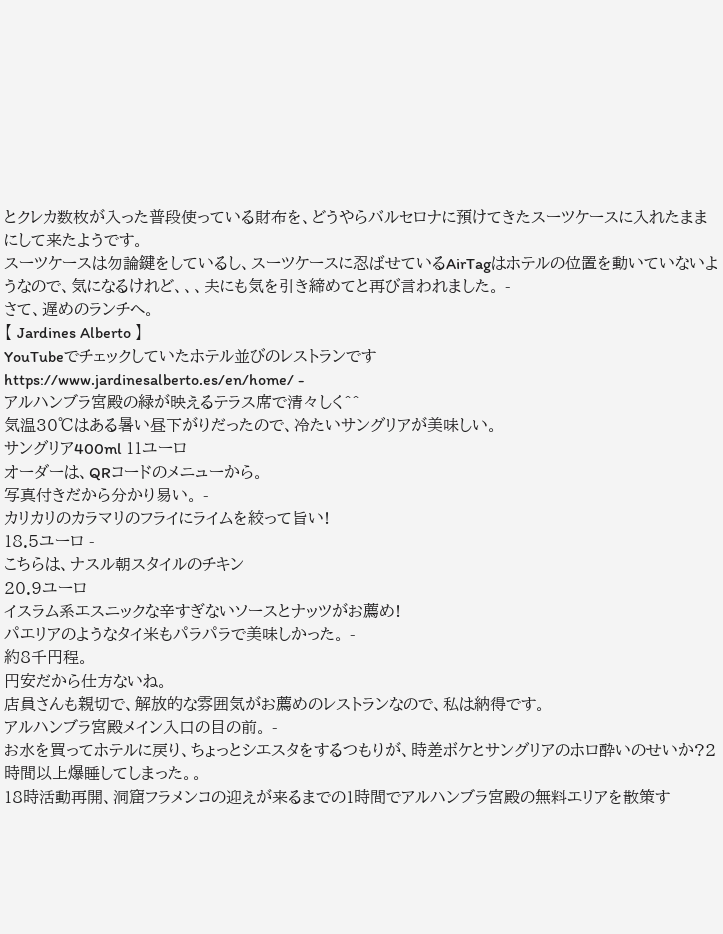とクレカ数枚が入った普段使っている財布を、どうやらバルセロナに預けてきたスーツケースに入れたままにして来たようです。
スーツケースは勿論鍵をしているし、スーツケースに忍ばせているAirTagはホテルの位置を動いていないようなので、気になるけれど、、、夫にも気を引き締めてと再び言われました。 -
さて、遅めのランチへ。
【 Jardines Alberto 】
YouTubeでチェックしていたホテル並びのレストランです
https://www.jardinesalberto.es/en/home/ -
アルハンブラ宮殿の緑が映えるテラス席で清々しく^^
気温30℃はある暑い昼下がりだったので、冷たいサングリアが美味しい。
サングリア400ml 11ユーロ
オーダーは、QRコードのメニューから。
写真付きだから分かり易い。 -
カリカリのカラマリのフライにライムを絞って旨い!
18.5ユーロ -
こちらは、ナスル朝スタイルのチキン
20.9ユーロ
イスラム系エスニックな辛すぎないソースとナッツがお薦め!
パエリアのようなタイ米もパラパラで美味しかった。 -
約8千円程。
円安だから仕方ないね。
店員さんも親切で、解放的な雰囲気がお薦めのレストランなので、私は納得です。
アルハンブラ宮殿メイン入口の目の前。 -
お水を買ってホテルに戻り、ちょっとシエスタをするつもりが、時差ボケとサングリアのホロ酔いのせいか?2時間以上爆睡してしまった。。
18時活動再開、洞窟フラメンコの迎えが来るまでの1時間でアルハンブラ宮殿の無料エリアを散策す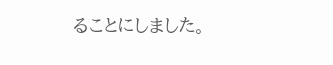ることにしました。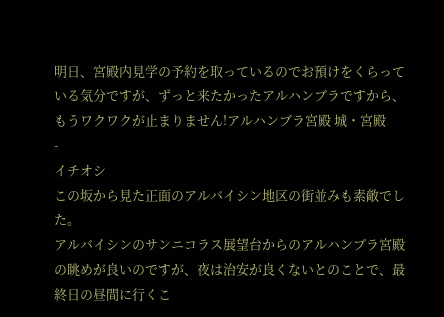明日、宮殿内見学の予約を取っているのでお預けをくらっている気分ですが、ずっと来たかったアルハンブラですから、もうワクワクが止まりません!アルハンブラ宮殿 城・宮殿
-
イチオシ
この坂から見た正面のアルバイシン地区の街並みも素敵でした。
アルバイシンのサンニコラス展望台からのアルハンブラ宮殿の眺めが良いのですが、夜は治安が良くないとのことで、最終日の昼間に行くこ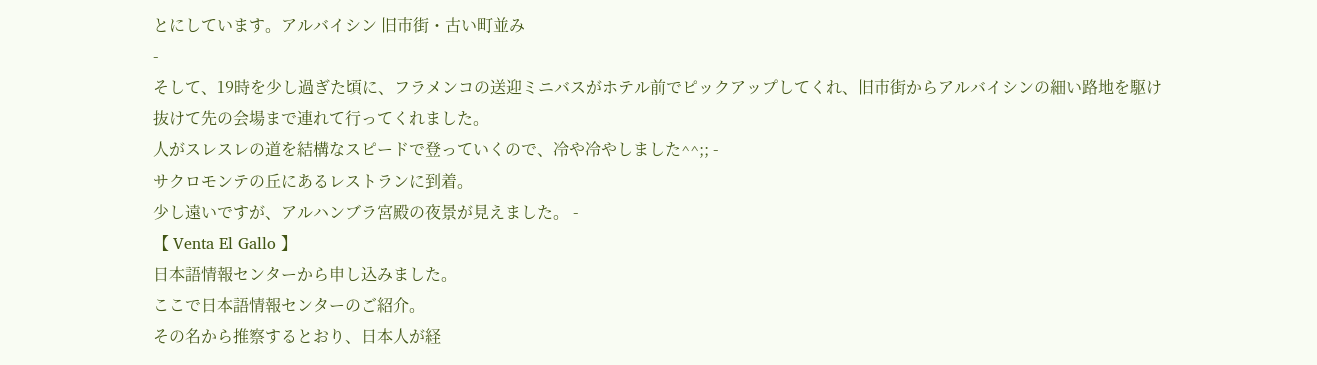とにしています。アルバイシン 旧市街・古い町並み
-
そして、19時を少し過ぎた頃に、フラメンコの送迎ミニバスがホテル前でピックアップしてくれ、旧市街からアルバイシンの細い路地を駆け抜けて先の会場まで連れて行ってくれました。
人がスレスレの道を結構なスピードで登っていくので、冷や冷やしました^^;; -
サクロモンテの丘にあるレストランに到着。
少し遠いですが、アルハンブラ宮殿の夜景が見えました。 -
【 Venta El Gallo 】
日本語情報センターから申し込みました。
ここで日本語情報センターのご紹介。
その名から推察するとおり、日本人が経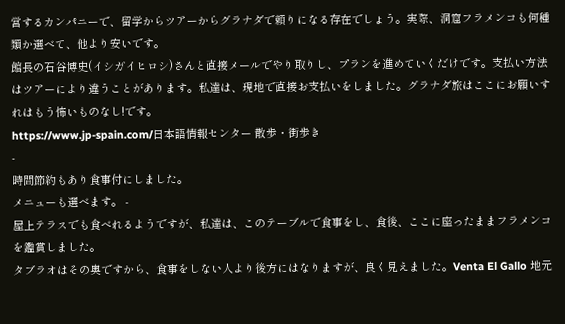営するカンパニーで、留学からツアーからグラナダで頼りになる存在でしょう。実際、洞窟フラメンコも何種類か選べて、他より安いです。
館長の石谷博史(イシガイヒロシ)さんと直接メールでやり取りし、プランを進めていくだけです。支払い方法はツアーにより違うことがあります。私達は、現地で直接お支払いをしました。グラナダ旅はここにお願いすれはもう怖いものなし!です。
https://www.jp-spain.com/日本語情報センター 散歩・街歩き
-
時間節約もあり食事付にしました。
メニューも選べます。 -
屋上テラスでも食べれるようですが、私達は、このテーブルで食事をし、食後、ここに座ったままフラメンコを鑑賞しました。
タブラオはその奥ですから、食事をしない人より後方にはなりますが、良く見えました。Venta El Gallo 地元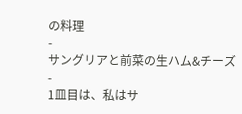の料理
-
サングリアと前菜の生ハム&チーズ
-
1皿目は、私はサ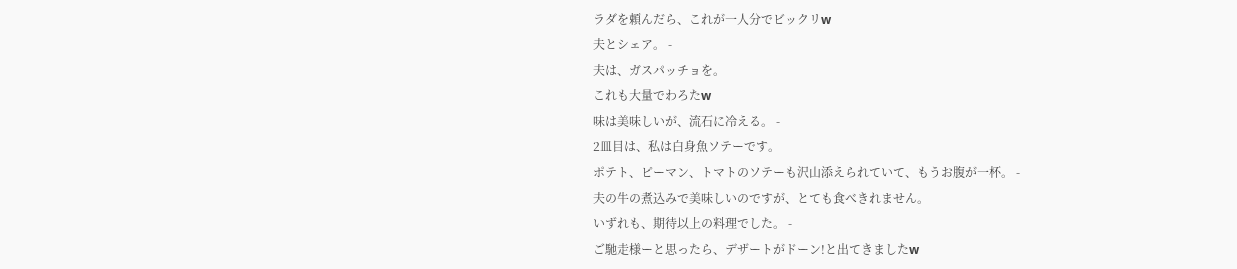ラダを頼んだら、これが一人分でビックリw
夫とシェア。 -
夫は、ガスパッチョを。
これも大量でわろたw
味は美味しいが、流石に冷える。 -
2皿目は、私は白身魚ソテーです。
ポテト、ピーマン、トマトのソテーも沢山添えられていて、もうお腹が一杯。 -
夫の牛の煮込みで美味しいのですが、とても食べきれません。
いずれも、期待以上の料理でした。 -
ご馳走様ーと思ったら、デザートがドーン!と出てきましたw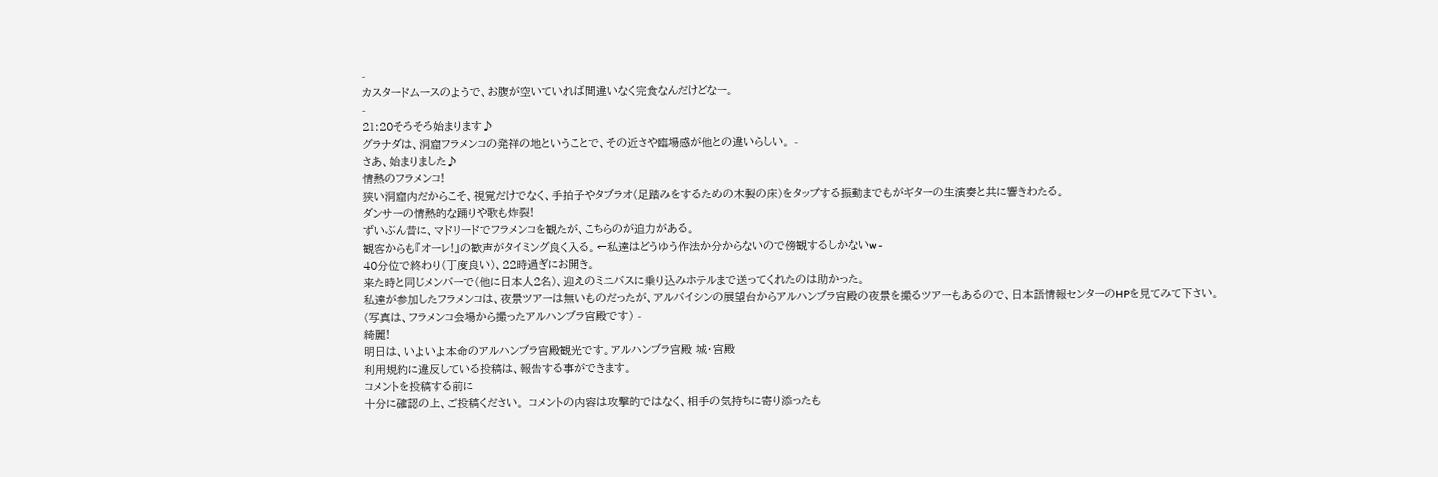-
カスタードムースのようで、お腹が空いていれば間違いなく完食なんだけどなー。
-
21:20そろそろ始まります♪
グラナダは、洞窟フラメンコの発祥の地ということで、その近さや臨場感が他との違いらしい。 -
さあ、始まりました♪
情熱のフラメンコ!
狭い洞窟内だからこそ、視覚だけでなく、手拍子やタブラオ(足踏みをするための木製の床)をタップする振動までもがギターの生演奏と共に響きわたる。
ダンサーの情熱的な踊りや歌も炸裂!
ずいぶん昔に、マドリードでフラメンコを観たが、こちらのが迫力がある。
観客からも『オーレ!』の歓声がタイミング良く入る。←私達はどうゆう作法か分からないので傍観するしかないw -
40分位で終わり(丁度良い)、22時過ぎにお開き。
来た時と同じメンバーで(他に日本人2名)、迎えのミニバスに乗り込みホテルまで送ってくれたのは助かった。
私達が参加したフラメンコは、夜景ツアーは無いものだったが、アルバイシンの展望台からアルハンブラ宮殿の夜景を撮るツアーもあるので、日本語情報センターのHPを見てみて下さい。
(写真は、フラメンコ会場から撮ったアルハンブラ宮殿です) -
綺麗!
明日は、いよいよ本命のアルハンブラ宮殿観光です。アルハンブラ宮殿 城・宮殿
利用規約に違反している投稿は、報告する事ができます。
コメントを投稿する前に
十分に確認の上、ご投稿ください。 コメントの内容は攻撃的ではなく、相手の気持ちに寄り添ったも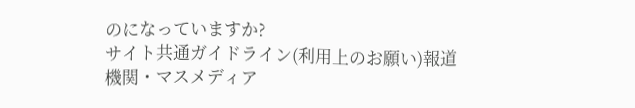のになっていますか?
サイト共通ガイドライン(利用上のお願い)報道機関・マスメディア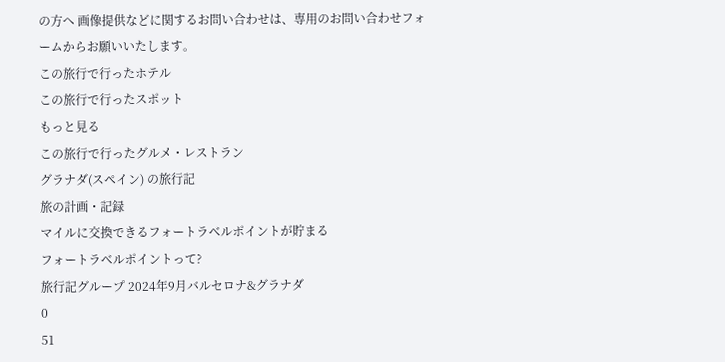の方へ 画像提供などに関するお問い合わせは、専用のお問い合わせフォームからお願いいたします。
この旅行で行ったホテル
この旅行で行ったスポット
もっと見る
この旅行で行ったグルメ・レストラン
グラナダ(スペイン) の旅行記
旅の計画・記録
マイルに交換できるフォートラベルポイントが貯まる
フォートラベルポイントって?
旅行記グループ 2024年9月バルセロナ&グラナダ
0
51